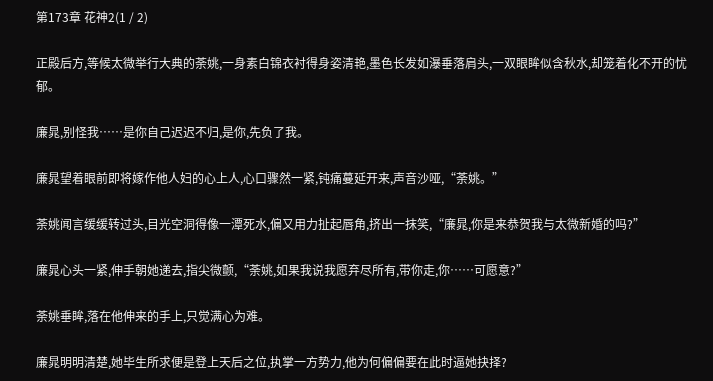第173章 花神2(1 / 2)

正殿后方,等候太微举行大典的荼姚,一身素白锦衣衬得身姿清艳,墨色长发如瀑垂落肩头,一双眼眸似含秋水,却笼着化不开的忧郁。

廉晁,别怪我……是你自己迟迟不归,是你,先负了我。

廉晁望着眼前即将嫁作他人妇的心上人,心口骤然一紧,钝痛蔓延开来,声音沙哑,“荼姚。”

荼姚闻言缓缓转过头,目光空洞得像一潭死水,偏又用力扯起唇角,挤出一抹笑,“廉晁,你是来恭贺我与太微新婚的吗?”

廉晁心头一紧,伸手朝她递去,指尖微颤,“荼姚,如果我说我愿弃尽所有,带你走,你……可愿意?”

荼姚垂眸,落在他伸来的手上,只觉满心为难。

廉晁明明清楚,她毕生所求便是登上天后之位,执掌一方势力,他为何偏偏要在此时逼她抉择?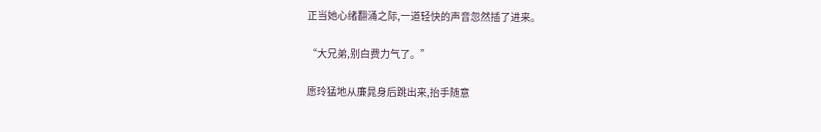正当她心绪翻涌之际,一道轻快的声音忽然插了进来。

“大兄弟,别白费力气了。”

愿玲猛地从廉晁身后跳出来,抬手随意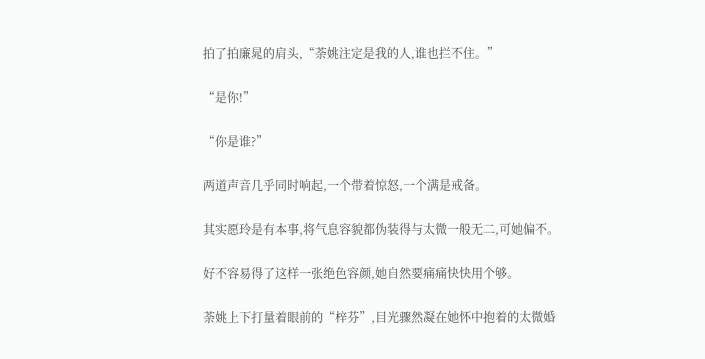拍了拍廉晁的肩头,“荼姚注定是我的人,谁也拦不住。”

“是你!”

“你是谁?”

两道声音几乎同时响起,一个带着惊怒,一个满是戒备。

其实愿玲是有本事,将气息容貌都伪装得与太微一般无二,可她偏不。

好不容易得了这样一张绝色容颜,她自然要痛痛快快用个够。

荼姚上下打量着眼前的“梓芬”,目光骤然凝在她怀中抱着的太微婚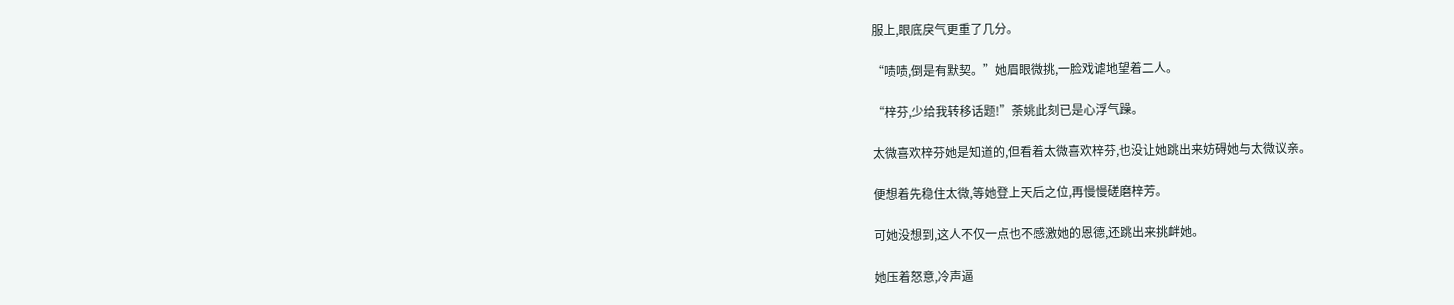服上,眼底戾气更重了几分。

“啧啧,倒是有默契。”她眉眼微挑,一脸戏谑地望着二人。

“梓芬,少给我转移话题!”荼姚此刻已是心浮气躁。

太微喜欢梓芬她是知道的,但看着太微喜欢梓芬,也没让她跳出来妨碍她与太微议亲。

便想着先稳住太微,等她登上天后之位,再慢慢磋磨梓芳。

可她没想到,这人不仅一点也不感激她的恩德,还跳出来挑衅她。

她压着怒意,冷声逼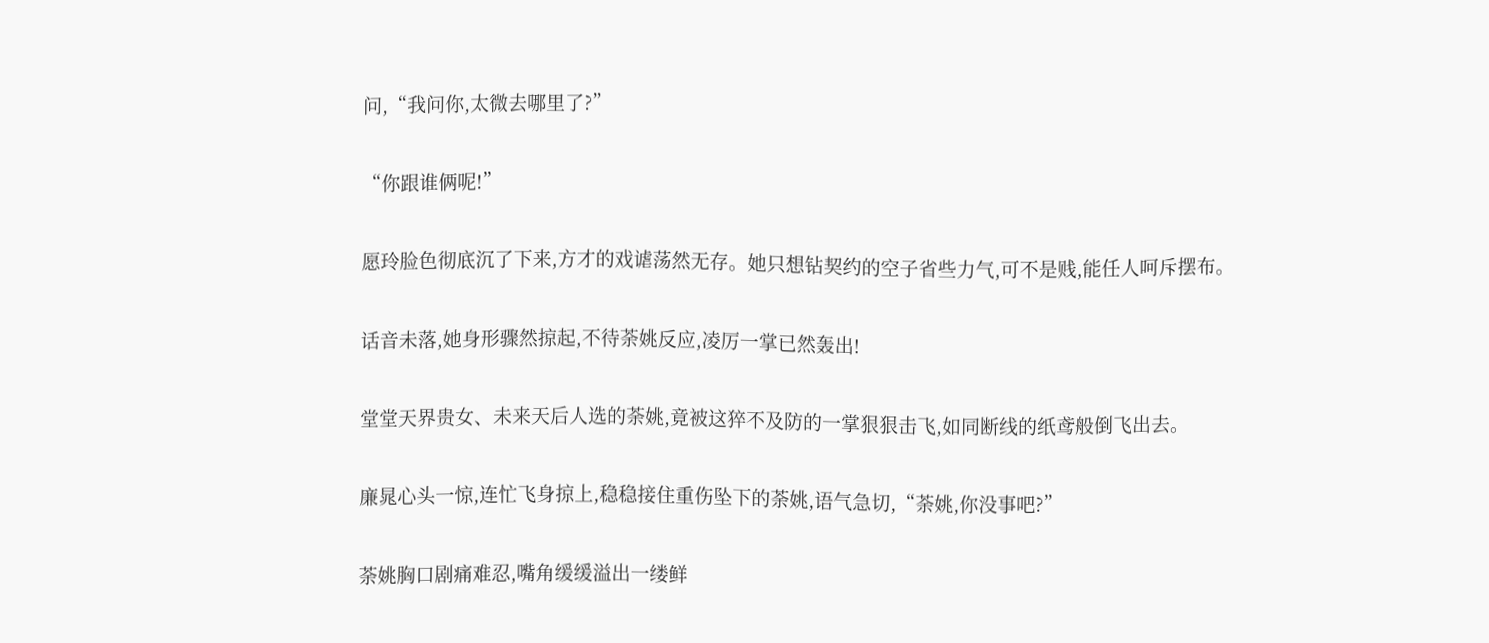问,“我问你,太微去哪里了?”

“你跟谁俩呢!”

愿玲脸色彻底沉了下来,方才的戏谑荡然无存。她只想钻契约的空子省些力气,可不是贱,能任人呵斥摆布。

话音未落,她身形骤然掠起,不待荼姚反应,凌厉一掌已然轰出!

堂堂天界贵女、未来天后人选的荼姚,竟被这猝不及防的一掌狠狠击飞,如同断线的纸鸢般倒飞出去。

廉晁心头一惊,连忙飞身掠上,稳稳接住重伤坠下的荼姚,语气急切,“荼姚,你没事吧?”

荼姚胸口剧痛难忍,嘴角缓缓溢出一缕鲜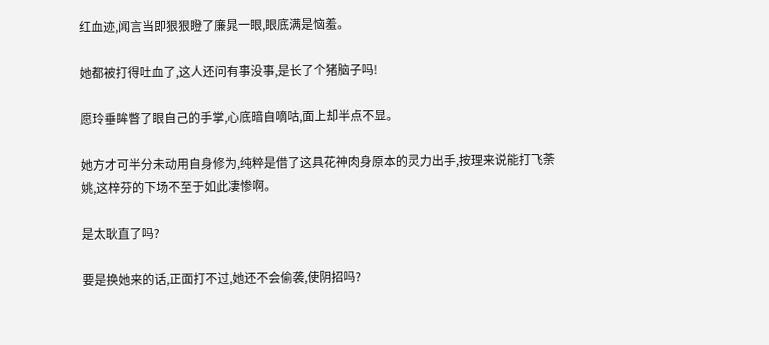红血迹,闻言当即狠狠瞪了廉晁一眼,眼底满是恼羞。

她都被打得吐血了,这人还问有事没事,是长了个猪脑子吗!

愿玲垂眸瞥了眼自己的手掌,心底暗自嘀咕,面上却半点不显。

她方才可半分未动用自身修为,纯粹是借了这具花神肉身原本的灵力出手,按理来说能打飞荼姚,这梓芬的下场不至于如此凄惨啊。

是太耿直了吗?

要是换她来的话,正面打不过,她还不会偷袭,使阴招吗?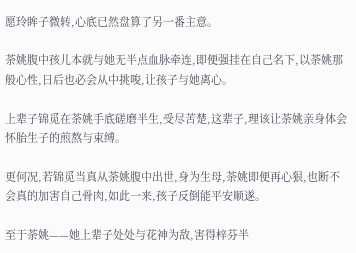愿玲眸子微转,心底已然盘算了另一番主意。

荼姚腹中孩儿本就与她无半点血脉牵连,即便强挂在自己名下,以荼姚那般心性,日后也必会从中挑唆,让孩子与她离心。

上辈子锦觅在荼姚手底磋磨半生,受尽苦楚,这辈子,理该让荼姚亲身体会怀胎生子的煎熬与束缚。

更何况,若锦觅当真从荼姚腹中出世,身为生母,荼姚即便再心狠,也断不会真的加害自己骨肉,如此一来,孩子反倒能平安顺遂。

至于荼姚——她上辈子处处与花神为敌,害得梓芬半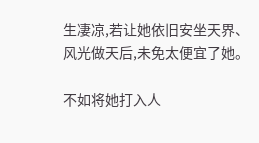生凄凉,若让她依旧安坐天界、风光做天后,未免太便宜了她。

不如将她打入人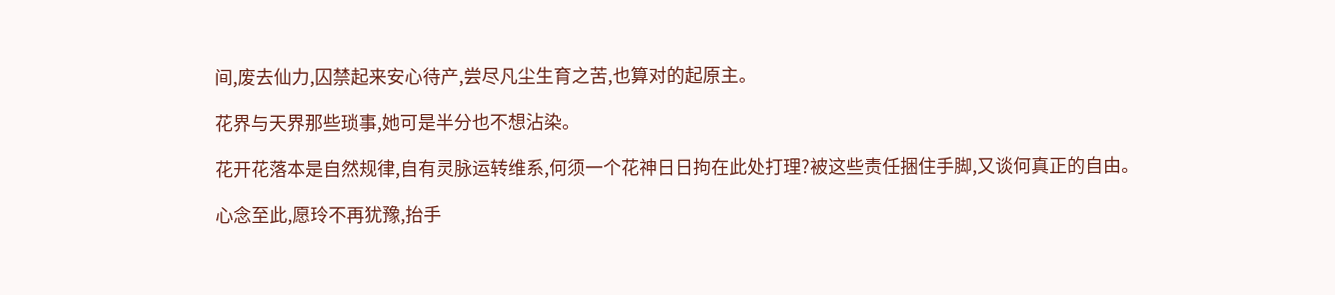间,废去仙力,囚禁起来安心待产,尝尽凡尘生育之苦,也算对的起原主。

花界与天界那些琐事,她可是半分也不想沾染。

花开花落本是自然规律,自有灵脉运转维系,何须一个花神日日拘在此处打理?被这些责任捆住手脚,又谈何真正的自由。

心念至此,愿玲不再犹豫,抬手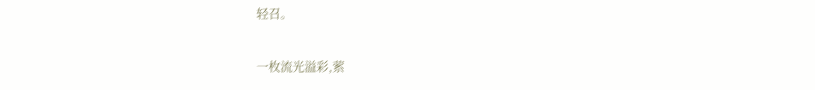轻召。

一枚流光溢彩,萦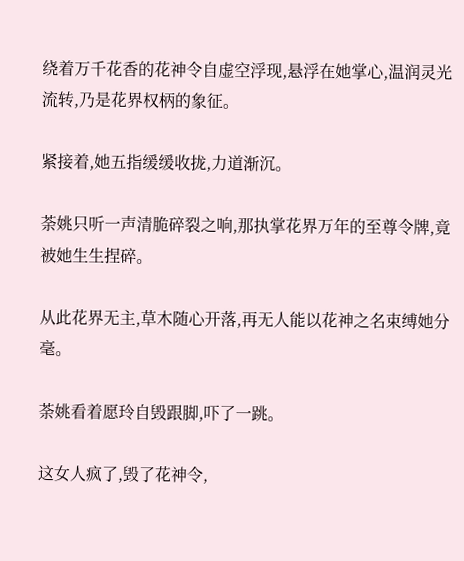绕着万千花香的花神令自虚空浮现,悬浮在她掌心,温润灵光流转,乃是花界权柄的象征。

紧接着,她五指缓缓收拢,力道渐沉。

荼姚只听一声清脆碎裂之响,那执掌花界万年的至尊令牌,竟被她生生捏碎。

从此花界无主,草木随心开落,再无人能以花神之名束缚她分毫。

荼姚看着愿玲自毁跟脚,吓了一跳。

这女人疯了,毁了花神令,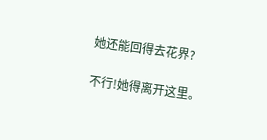她还能回得去花界?

不行!她得离开这里。